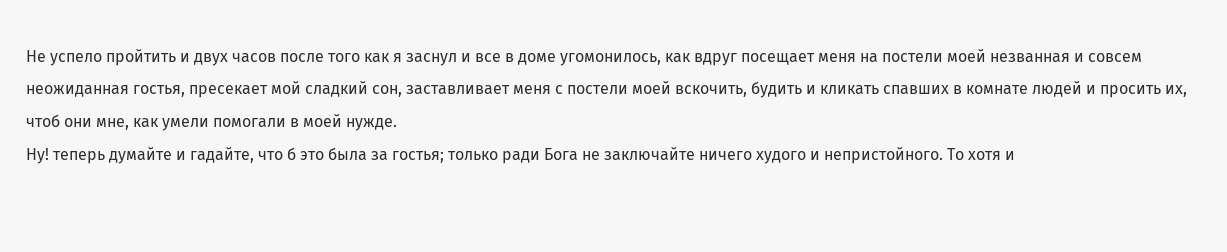Не успело пройтить и двух часов после того как я заснул и все в доме угомонилось, как вдруг посещает меня на постели моей незванная и совсем неожиданная гостья, пресекает мой сладкий сон, заставливает меня с постели моей вскочить, будить и кликать спавших в комнате людей и просить их, чтоб они мне, как умели помогали в моей нужде.
Ну! теперь думайте и гадайте, что б это была за гостья; только ради Бога не заключайте ничего худого и непристойного. То хотя и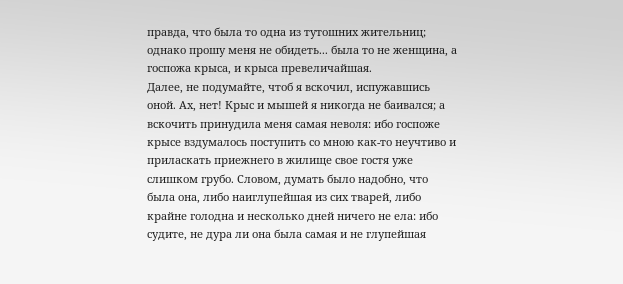правда, что была то одна из тутошних жительниц; однако прошу меня не обидеть... была то не женщина, а госпожа крыса, и крыса превеличайшая.
Далее, не подумайте, чтоб я вскочил, испужавшись оной. Ах, нет! Крыс и мышей я никогда не баивался; а вскочить принудила меня самая неволя: ибо госпоже крысе вздумалось поступить со мною как-то неучтиво и приласкать приежнего в жилище свое гостя уже слишком грубо. Словом, думать было надобно, что была она, либо наиглупейшая из сих тварей, либо крайне голодна и несколько дней ничего не ела: ибо судите, не дура ли она была самая и не глупейшая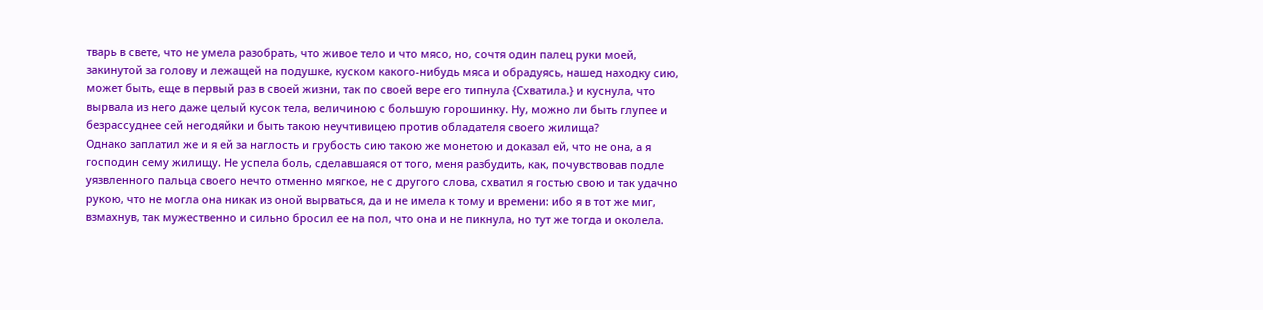тварь в свете, что не умела разобрать, что живое тело и что мясо, но, сочтя один палец руки моей, закинутой за голову и лежащей на подушке, куском какого-нибудь мяса и обрадуясь, нашед находку сию, может быть, еще в первый раз в своей жизни, так по своей вере его типнула {Схватила.} и куснула, что вырвала из него даже целый кусок тела, величиною с большую горошинку. Ну, можно ли быть глупее и безрассуднее сей негодяйки и быть такою неучтивицею против обладателя своего жилища?
Однако заплатил же и я ей за наглость и грубость сию такою же монетою и доказал ей, что не она, а я господин сему жилищу. Не успела боль, сделавшаяся от того, меня разбудить, как, почувствовав подле уязвленного пальца своего нечто отменно мягкое, не с другого слова, схватил я гостью свою и так удачно рукою, что не могла она никак из оной вырваться, да и не имела к тому и времени: ибо я в тот же миг, взмахнув, так мужественно и сильно бросил ее на пол, что она и не пикнула, но тут же тогда и околела.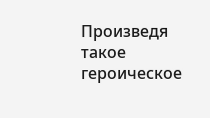Произведя такое героическое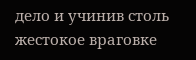дело и учинив столь жестокое враговке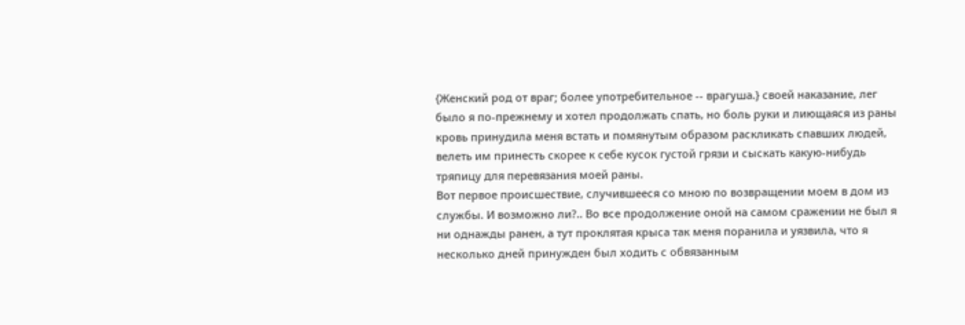{Женский род от враг; более употребительное -- врагуша.} своей наказание, лег было я по-прежнему и хотел продолжать спать, но боль руки и лиющаяся из раны кровь принудила меня встать и помянутым образом раскликать спавших людей, велеть им принесть скорее к себе кусок густой грязи и сыскать какую-нибудь тряпицу для перевязания моей раны.
Вот первое происшествие, случившееся со мною по возвращении моем в дом из службы. И возможно ли?.. Во все продолжение оной на самом сражении не был я ни однажды ранен, а тут проклятая крыса так меня поранила и уязвила, что я несколько дней принужден был ходить с обвязанным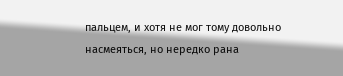пальцем, и хотя не мог тому довольно насмеяться, но нередко рана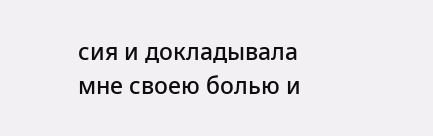сия и докладывала мне своею болью и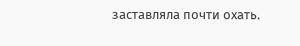заставляла почти охать.